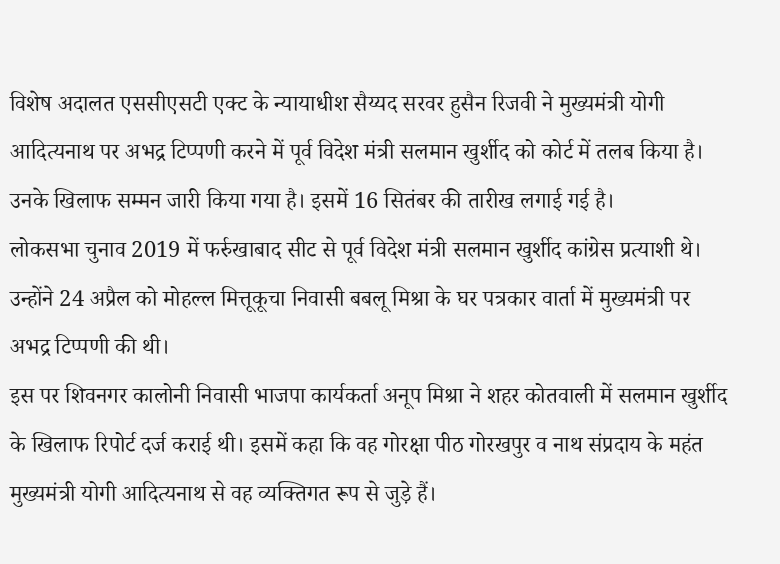विशेष अदालत एससीएसटी एक्ट के न्यायाधीश सैय्यद सरवर हुसैन रिजवी ने मुख्यमंत्री योगी आदित्यनाथ पर अभद्र टिप्पणी करने में पूर्व विदेश मंत्री सलमान खुर्शीद को कोर्ट में तलब किया है। उनके खिलाफ सम्मन जारी किया गया है। इसमें 16 सितंबर की तारीख लगाई गई है।
लोकसभा चुनाव 2019 में फर्रुखाबाद सीट से पूर्व विदेश मंत्री सलमान खुर्शीद कांग्रेस प्रत्याशी थे। उन्होंने 24 अप्रैल को मोहल्ल मित्तूकूचा निवासी बबलू मिश्रा के घर पत्रकार वार्ता में मुख्यमंत्री पर अभद्र टिप्पणी की थी।
इस पर शिवनगर कालोनी निवासी भाजपा कार्यकर्ता अनूप मिश्रा ने शहर कोतवाली में सलमान खुर्शीद के खिलाफ रिपोर्ट दर्ज कराई थी। इसमें कहा कि वह गोरक्षा पीठ गोरखपुर व नाथ संप्रदाय के महंत मुख्यमंत्री योगी आदित्यनाथ से वह व्यक्तिगत रूप से जुड़े हैं।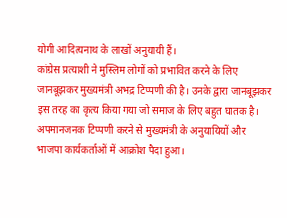योगी आदित्यनाथ के लाखों अनुयायी हैं।
कांग्रेस प्रत्याशी ने मुस्लिम लोगों को प्रभावित करने के लिए जानबूझकर मुख्यमंत्री अभद्र टिप्पणी की है। उनके द्वारा जानबूझकर इस तरह का कृत्य किया गया जो समाज के लिए बहुत घातक है।
अपमानजनक टिप्पणी करने से मुख्यमंत्री के अनुयायियों और भाजपा कार्यकर्ताओं में आक्रोश पैदा हुआ।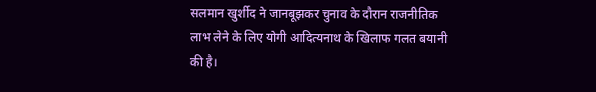सलमान खुर्शीद ने जानबूझकर चुनाव के दौरान राजनीतिक लाभ लेने के लिए योगी आदित्यनाथ के खिलाफ गलत बयानी की है।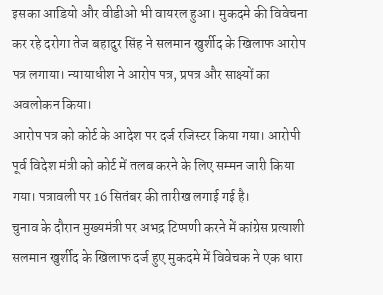इसका आडियो और वीडीओ भी वायरल हुआ। मुकदमे की विवेचना कर रहे दरोगा तेज बहादुर सिंह ने सलमान खुर्शीद के खिलाफ आरोप पत्र लगाया। न्यायाधीश ने आरोप पत्र, प्रपत्र और साक्ष्यों का अवलोकन किया।
आरोप पत्र को कोर्ट के आदेश पर दर्ज रजिस्टर किया गया। आरोपी पूर्व विदेश मंत्री को कोर्ट में तलब करने के लिए सम्मन जारी किया गया। पत्रावली पर 16 सितंबर की तारीख लगाई गई है।
चुनाव के दौरान मुख्यमंत्री पर अभद्र टिप्पणी करने में कांग्रेस प्रत्याशी सलमान खुर्शीद के खिलाफ दर्ज हुए मुकदमे में विवेचक ने एक धारा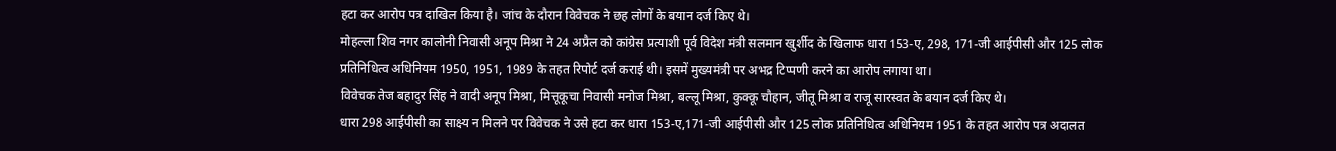हटा कर आरोप पत्र दाखिल किया है। जांच के दौरान विवेचक ने छह लोगों के बयान दर्ज किए थे।
मोहल्ला शिव नगर कालोनी निवासी अनूप मिश्रा ने 24 अप्रैल को कांग्रेस प्रत्याशी पूर्व विदेश मंत्री सलमान खुर्शीद के खिलाफ धारा 153-ए, 298, 171-जी आईपीसी और 125 लोक प्रतिनिधित्व अधिनियम 1950, 1951, 1989 के तहत रिपोर्ट दर्ज कराई थी। इसमें मुख्यमंत्री पर अभद्र टिप्पणी करने का आरोप लगाया था।
विवेचक तेज बहादुर सिंह ने वादी अनूप मिश्रा, मित्तूकूचा निवासी मनोज मिश्रा, बल्लू मिश्रा, कुक्कू चौहान, जीतू मिश्रा व राजू सारस्वत के बयान दर्ज किए थे।
धारा 298 आईपीसी का साक्ष्य न मिलने पर विवेचक ने उसे हटा कर धारा 153-ए,171-जी आईपीसी और 125 लोक प्रतिनिधित्व अधिनियम 1951 के तहत आरोप पत्र अदालत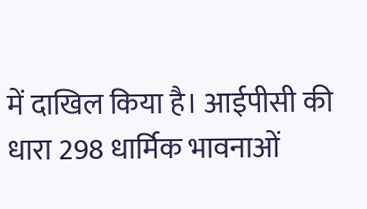में दाखिल किया है। आईपीसी की धारा 298 धार्मिक भावनाओं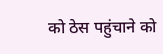को ठेस पहुंचाने को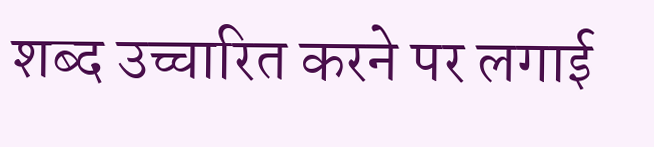शब्द उच्चारित करने पर लगाई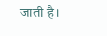जाती है।